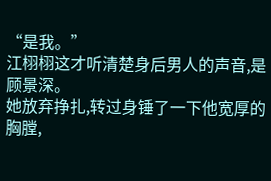“是我。”
江栩栩这才听清楚身后男人的声音,是顾景深。
她放弃挣扎,转过身锤了一下他宽厚的胸膛,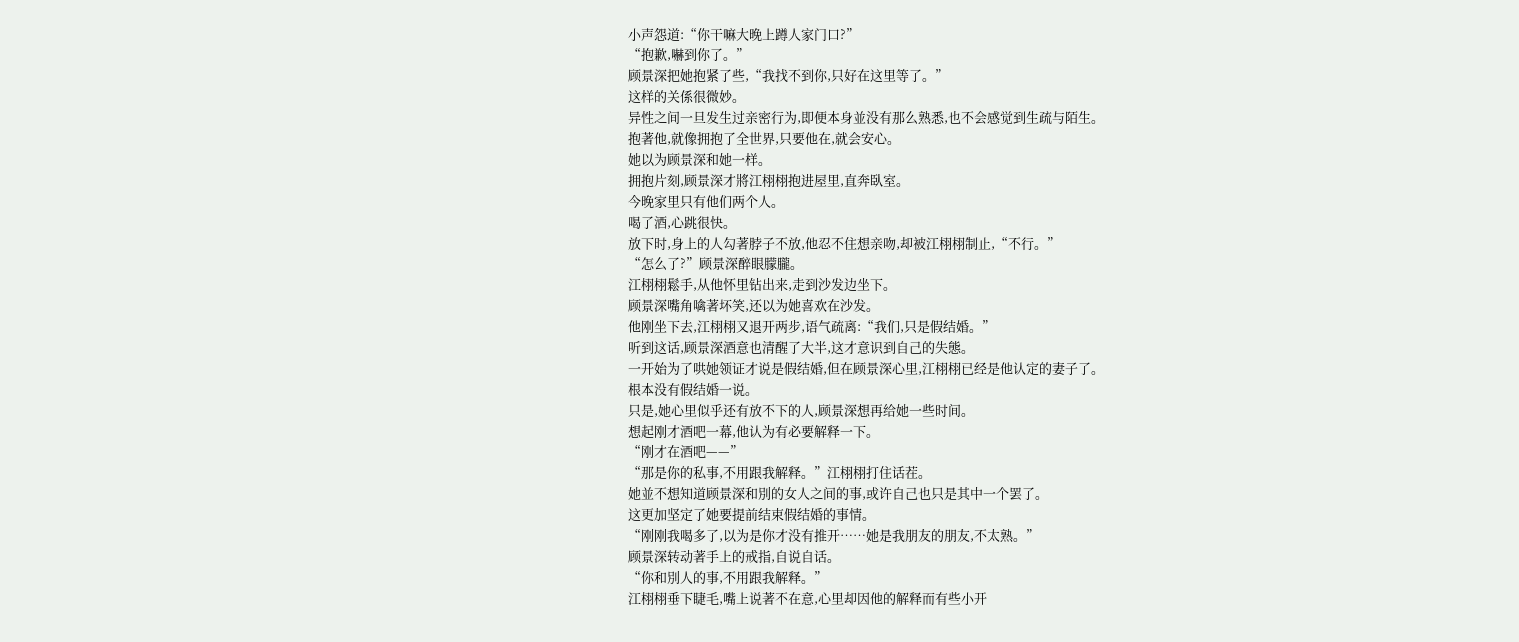小声怨道:“你干嘛大晚上蹲人家门口?”
“抱歉,嚇到你了。”
顾景深把她抱紧了些,“我找不到你,只好在这里等了。”
这样的关係很微妙。
异性之间一旦发生过亲密行为,即便本身並没有那么熟悉,也不会感觉到生疏与陌生。
抱著他,就像拥抱了全世界,只要他在,就会安心。
她以为顾景深和她一样。
拥抱片刻,顾景深才將江栩栩抱进屋里,直奔臥室。
今晚家里只有他们两个人。
喝了酒,心跳很快。
放下时,身上的人勾著脖子不放,他忍不住想亲吻,却被江栩栩制止,“不行。”
“怎么了?”顾景深醉眼朦朧。
江栩栩鬆手,从他怀里钻出来,走到沙发边坐下。
顾景深嘴角噙著坏笑,还以为她喜欢在沙发。
他刚坐下去,江栩栩又退开两步,语气疏离:“我们,只是假结婚。”
听到这话,顾景深酒意也清醒了大半,这才意识到自己的失態。
一开始为了哄她领证才说是假结婚,但在顾景深心里,江栩栩已经是他认定的妻子了。
根本没有假结婚一说。
只是,她心里似乎还有放不下的人,顾景深想再给她一些时间。
想起刚才酒吧一幕,他认为有必要解释一下。
“刚才在酒吧——”
“那是你的私事,不用跟我解释。”江栩栩打住话茬。
她並不想知道顾景深和別的女人之间的事,或许自己也只是其中一个罢了。
这更加坚定了她要提前结束假结婚的事情。
“刚刚我喝多了,以为是你才没有推开……她是我朋友的朋友,不太熟。”
顾景深转动著手上的戒指,自说自话。
“你和別人的事,不用跟我解释。”
江栩栩垂下睫毛,嘴上说著不在意,心里却因他的解释而有些小开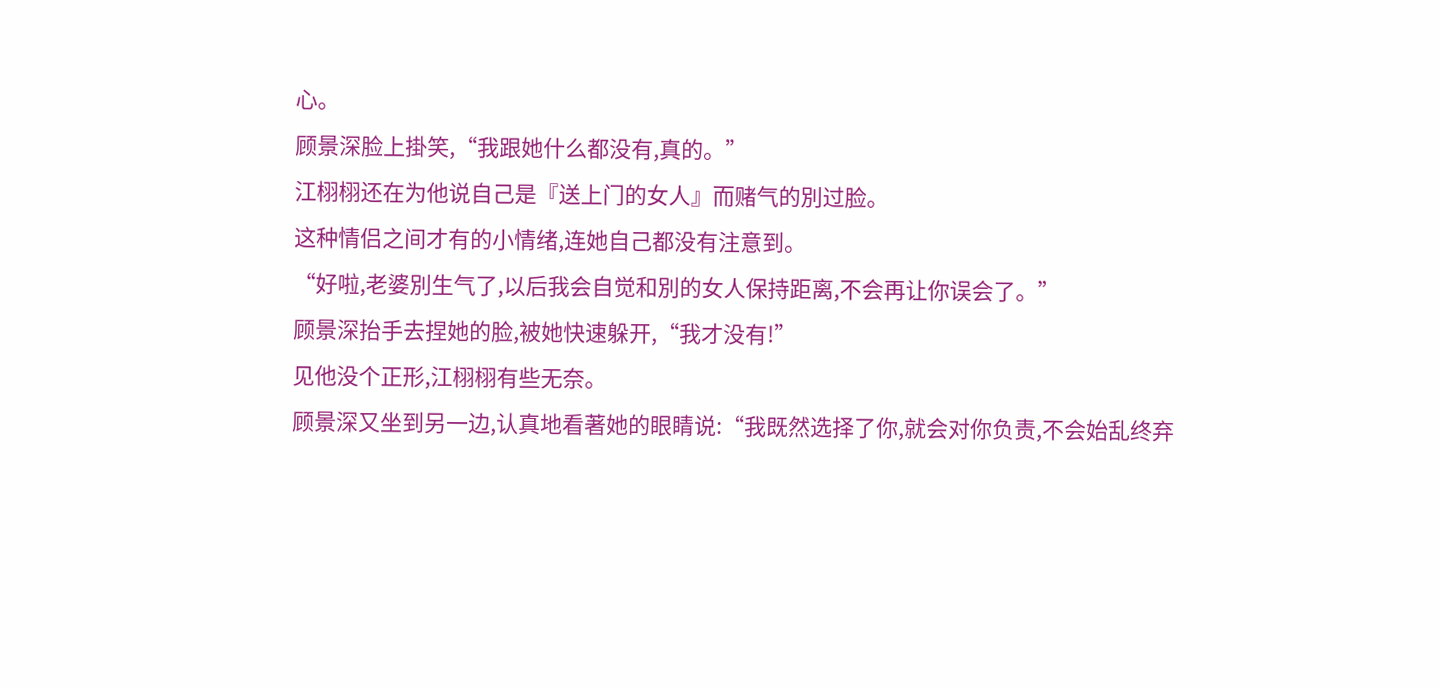心。
顾景深脸上掛笑,“我跟她什么都没有,真的。”
江栩栩还在为他说自己是『送上门的女人』而赌气的別过脸。
这种情侣之间才有的小情绪,连她自己都没有注意到。
“好啦,老婆別生气了,以后我会自觉和別的女人保持距离,不会再让你误会了。”
顾景深抬手去捏她的脸,被她快速躲开,“我才没有!”
见他没个正形,江栩栩有些无奈。
顾景深又坐到另一边,认真地看著她的眼睛说:“我既然选择了你,就会对你负责,不会始乱终弃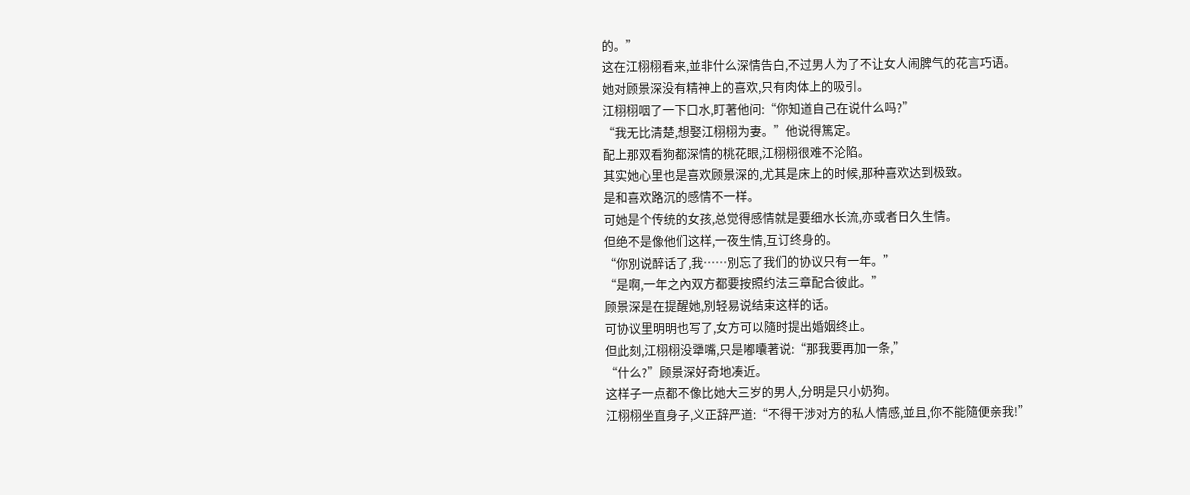的。”
这在江栩栩看来,並非什么深情告白,不过男人为了不让女人闹脾气的花言巧语。
她对顾景深没有精神上的喜欢,只有肉体上的吸引。
江栩栩咽了一下口水,盯著他问:“你知道自己在说什么吗?”
“我无比清楚,想娶江栩栩为妻。”他说得篤定。
配上那双看狗都深情的桃花眼,江栩栩很难不沦陷。
其实她心里也是喜欢顾景深的,尤其是床上的时候,那种喜欢达到极致。
是和喜欢路沉的感情不一样。
可她是个传统的女孩,总觉得感情就是要细水长流,亦或者日久生情。
但绝不是像他们这样,一夜生情,互订终身的。
“你別说醉话了,我……別忘了我们的协议只有一年。”
“是啊,一年之內双方都要按照约法三章配合彼此。”
顾景深是在提醒她,別轻易说结束这样的话。
可协议里明明也写了,女方可以隨时提出婚姻终止。
但此刻,江栩栩没犟嘴,只是嘟囔著说:“那我要再加一条,”
“什么?”顾景深好奇地凑近。
这样子一点都不像比她大三岁的男人,分明是只小奶狗。
江栩栩坐直身子,义正辞严道:“不得干涉对方的私人情感,並且,你不能隨便亲我!”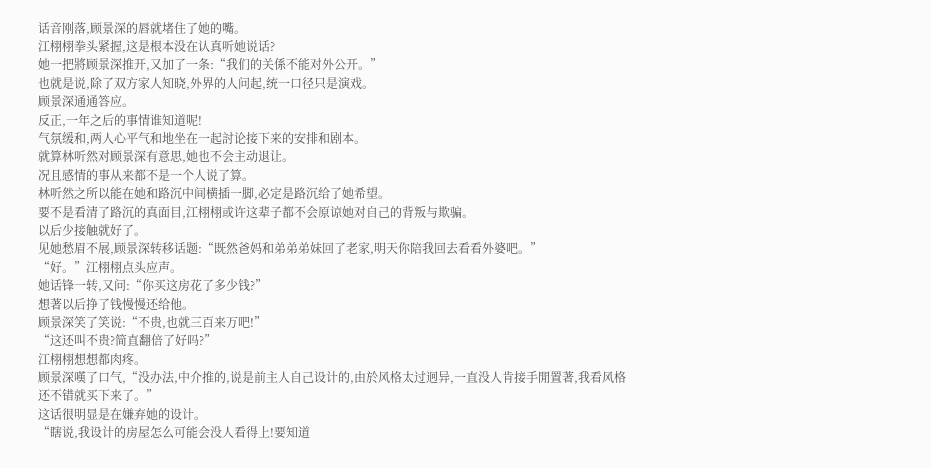话音刚落,顾景深的唇就堵住了她的嘴。
江栩栩拳头紧握,这是根本没在认真听她说话?
她一把將顾景深推开,又加了一条:“我们的关係不能对外公开。”
也就是说,除了双方家人知晓,外界的人问起,统一口径只是演戏。
顾景深通通答应。
反正,一年之后的事情谁知道呢!
气氛缓和,两人心平气和地坐在一起討论接下来的安排和剧本。
就算林听然对顾景深有意思,她也不会主动退让。
况且感情的事从来都不是一个人说了算。
林听然之所以能在她和路沉中间横插一脚,必定是路沉给了她希望。
要不是看清了路沉的真面目,江栩栩或许这辈子都不会原谅她对自己的背叛与欺骗。
以后少接触就好了。
见她愁眉不展,顾景深转移话题:“既然爸妈和弟弟弟妹回了老家,明天你陪我回去看看外婆吧。”
“好。”江栩栩点头应声。
她话锋一转,又问:“你买这房花了多少钱?”
想著以后挣了钱慢慢还给他。
顾景深笑了笑说:“不贵,也就三百来万吧!”
“这还叫不贵?简直翻倍了好吗?”
江栩栩想想都肉疼。
顾景深嘆了口气,“没办法,中介推的,说是前主人自己设计的,由於风格太过迥异,一直没人肯接手閒置著,我看风格还不错就买下来了。”
这话很明显是在嫌弃她的设计。
“瞎说,我设计的房屋怎么可能会没人看得上!要知道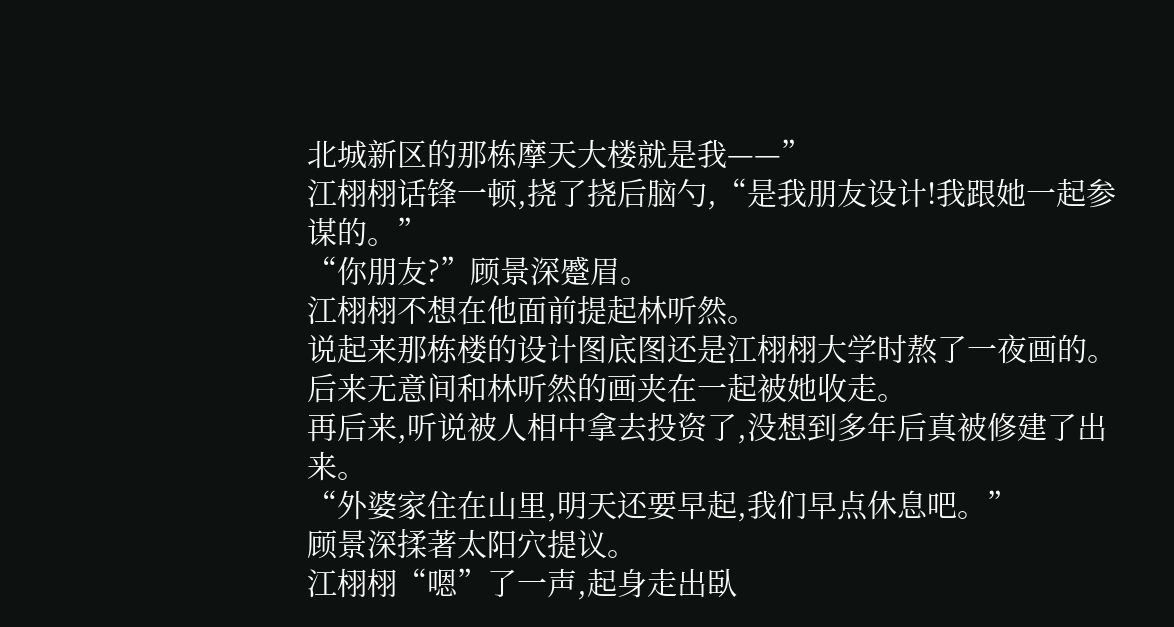北城新区的那栋摩天大楼就是我——”
江栩栩话锋一顿,挠了挠后脑勺,“是我朋友设计!我跟她一起参谋的。”
“你朋友?”顾景深蹙眉。
江栩栩不想在他面前提起林听然。
说起来那栋楼的设计图底图还是江栩栩大学时熬了一夜画的。
后来无意间和林听然的画夹在一起被她收走。
再后来,听说被人相中拿去投资了,没想到多年后真被修建了出来。
“外婆家住在山里,明天还要早起,我们早点休息吧。”
顾景深揉著太阳穴提议。
江栩栩“嗯”了一声,起身走出臥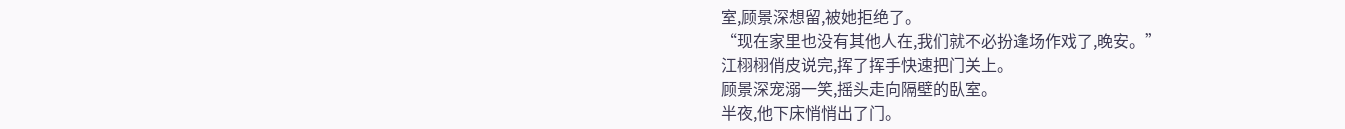室,顾景深想留,被她拒绝了。
“现在家里也没有其他人在,我们就不必扮逢场作戏了,晚安。”
江栩栩俏皮说完,挥了挥手快速把门关上。
顾景深宠溺一笑,摇头走向隔壁的臥室。
半夜,他下床悄悄出了门。